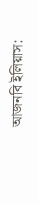আজনবি ইলিয়াস: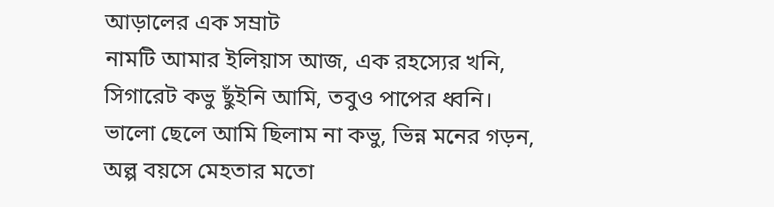আড়ালের এক সম্রাট
নামটি আমার ইলিয়াস আজ, এক রহস্যের খনি,
সিগারেট কভু ছুঁইনি আমি, তবুও পাপের ধ্বনি।
ভালো ছেলে আমি ছিলাম না কভু, ভিন্ন মনের গড়ন,
অল্প বয়সে মেহতার মতো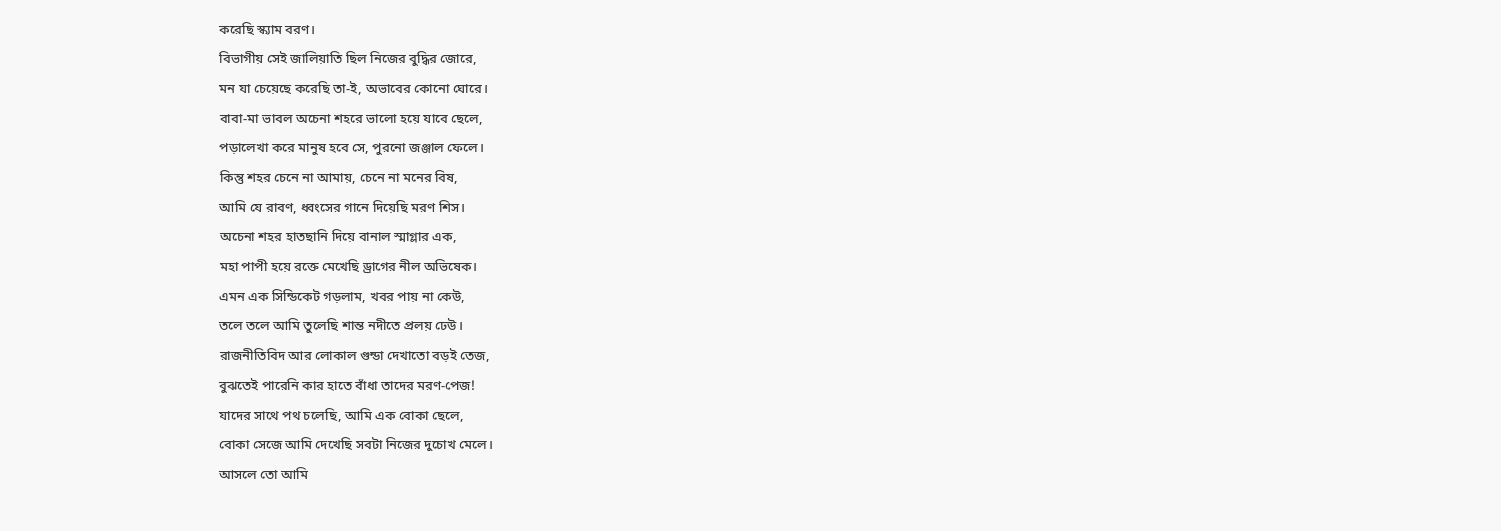করেছি স্ক্যাম বরণ।
বিভাগীয় সেই জালিয়াতি ছিল নিজের বুদ্ধির জোরে,
মন যা চেয়েছে করেছি তা-ই, অভাবের কোনো ঘোরে।
বাবা-মা ভাবল অচেনা শহরে ভালো হয়ে যাবে ছেলে,
পড়ালেখা করে মানুষ হবে সে, পুরনো জঞ্জাল ফেলে।
কিন্তু শহর চেনে না আমায়, চেনে না মনের বিষ,
আমি যে রাবণ, ধ্বংসের গানে দিয়েছি মরণ শিস।
অচেনা শহর হাতছানি দিয়ে বানাল স্মাগ্লার এক,
মহা পাপী হয়ে রক্তে মেখেছি ড্রাগের নীল অভিষেক।
এমন এক সিন্ডিকেট গড়লাম, খবর পায় না কেউ,
তলে তলে আমি তুলেছি শান্ত নদীতে প্রলয় ঢেউ।
রাজনীতিবিদ আর লোকাল গুন্ডা দেখাতো বড়ই তেজ,
বুঝতেই পারেনি কার হাতে বাঁধা তাদের মরণ-পেজ!
যাদের সাথে পথ চলেছি, আমি এক বোকা ছেলে,
বোকা সেজে আমি দেখেছি সবটা নিজের দুচোখ মেলে।
আসলে তো আমি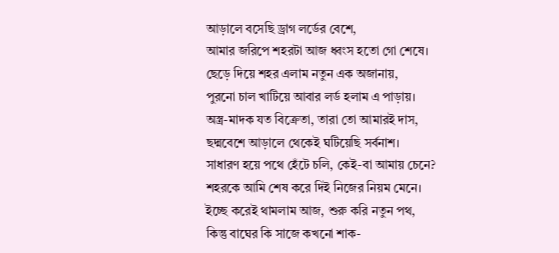আড়ালে বসেছি ড্রাগ লর্ডের বেশে,
আমার জরিপে শহরটা আজ ধ্বংস হতো গো শেষে।
ছেড়ে দিয়ে শহর এলাম নতুন এক অজানায়,
পুরনো চাল খাটিয়ে আবার লর্ড হলাম এ পাড়ায়।
অস্ত্র-মাদক যত বিক্রেতা, তারা তো আমারই দাস,
ছদ্মবেশে আড়ালে থেকেই ঘটিয়েছি সর্বনাশ।
সাধারণ হয়ে পথে হেঁটে চলি, কেই-বা আমায় চেনে?
শহরকে আমি শেষ করে দিই নিজের নিয়ম মেনে।
ইচ্ছে করেই থামলাম আজ, শুরু করি নতুন পথ,
কিন্তু বাঘের কি সাজে কখনো শাক-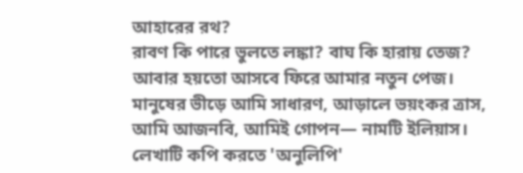আহারের রথ?
রাবণ কি পারে ভুলতে লঙ্কা? বাঘ কি হারায় তেজ?
আবার হয়তো আসবে ফিরে আমার নতুন পেজ।
মানুষের ভীড়ে আমি সাধারণ, আড়ালে ভয়ংকর ত্রাস,
আমি আজনবি, আমিই গোপন— নামটি ইলিয়াস।
লেখাটি কপি করতে 'অনুলিপি'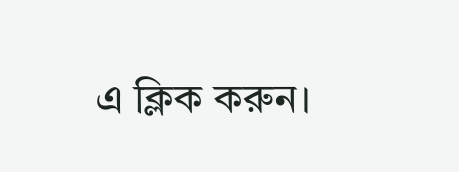এ ক্লিক করুন।